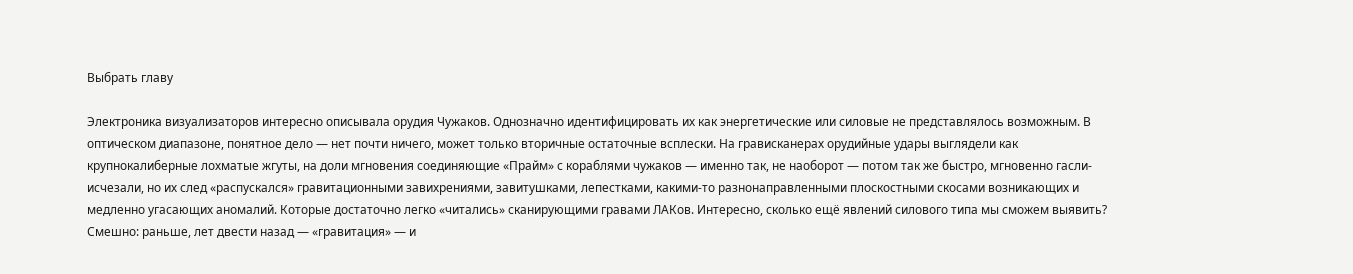Выбрать главу

Электроника визуализаторов интересно описывала орудия Чужаков. Однозначно идентифицировать их как энергетические или силовые не представлялось возможным. В оптическом диапазоне, понятное дело — нет почти ничего, может только вторичные остаточные всплески. На грависканерах орудийные удары выглядели как крупнокалиберные лохматые жгуты, на доли мгновения соединяющие «Прайм» с кораблями чужаков — именно так, не наоборот — потом так же быстро, мгновенно гасли-исчезали, но их след «распускался» гравитационными завихрениями, завитушками, лепестками, какими-то разнонаправленными плоскостными скосами возникающих и медленно угасающих аномалий. Которые достаточно легко «читались» сканирующими гравами ЛАКов. Интересно, сколько ещё явлений силового типа мы сможем выявить? Смешно: раньше, лет двести назад — «гравитация» — и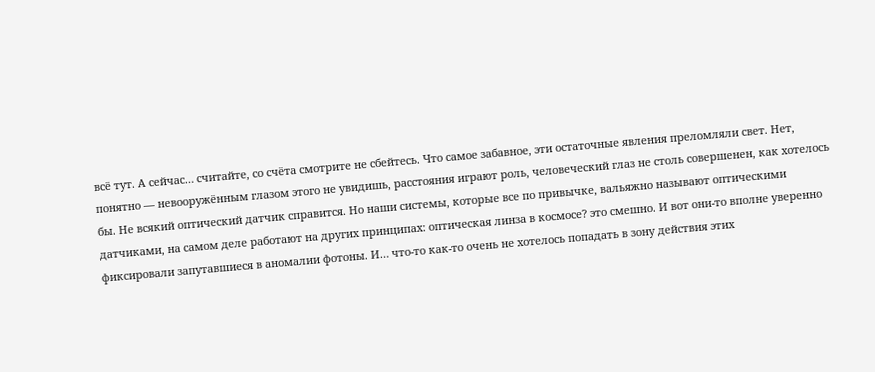всё тут. А сейчас… считайте, со счёта смотрите не сбейтесь. Что самое забавное, эти остаточные явления преломляли свет. Нет, понятно — невооружённым глазом этого не увидишь, расстояния играют роль, человеческий глаз не столь совершенен, как хотелось бы. Не всякий оптический датчик справится. Но наши системы, которые все по привычке, вальяжно называют оптическими датчиками, на самом деле работают на других принципах: оптическая линза в космосе? это смешно. И вот они-то вполне уверенно фиксировали запутавшиеся в аномалии фотоны. И… что-то как-то очень не хотелось попадать в зону действия этих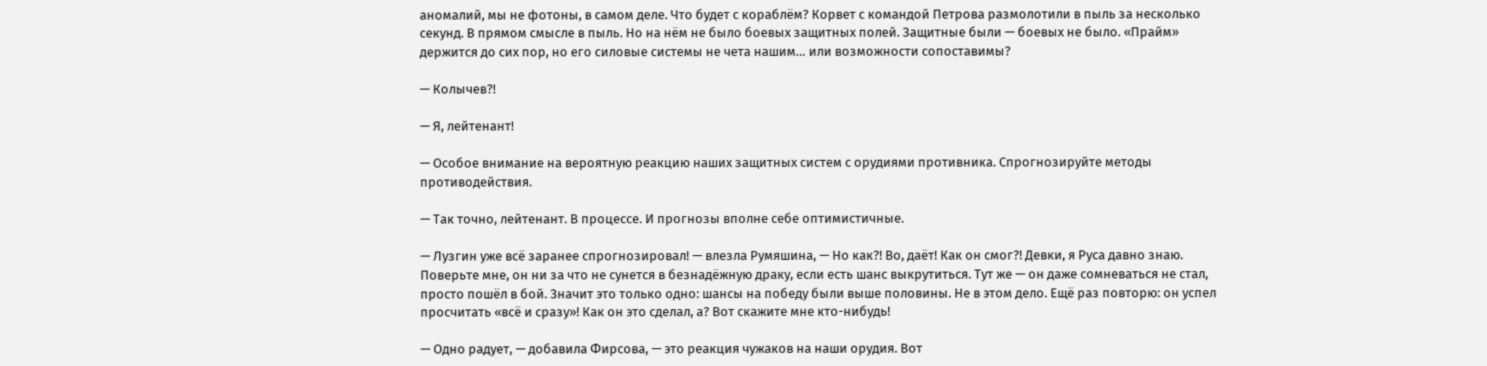аномалий, мы не фотоны, в самом деле. Что будет с кораблём? Корвет с командой Петрова размолотили в пыль за несколько секунд. В прямом смысле в пыль. Но на нём не было боевых защитных полей. Защитные были — боевых не было. «Прайм» держится до сих пор, но его силовые системы не чета нашим… или возможности сопоставимы?

— Колычев?!

— Я, лейтенант!

— Особое внимание на вероятную реакцию наших защитных систем с орудиями противника. Спрогнозируйте методы противодействия.

— Так точно, лейтенант. В процессе. И прогнозы вполне себе оптимистичные.

— Лузгин уже всё заранее спрогнозировал! — влезла Румяшина, — Но как?! Во, даёт! Как он смог?! Девки, я Руса давно знаю. Поверьте мне, он ни за что не сунется в безнадёжную драку, если есть шанс выкрутиться. Тут же — он даже сомневаться не стал, просто пошёл в бой. Значит это только одно: шансы на победу были выше половины. Не в этом дело. Ещё раз повторю: он успел просчитать «всё и сразу»! Как он это сделал, а? Вот скажите мне кто-нибудь!

— Одно радует, — добавила Фирсова, — это реакция чужаков на наши орудия. Вот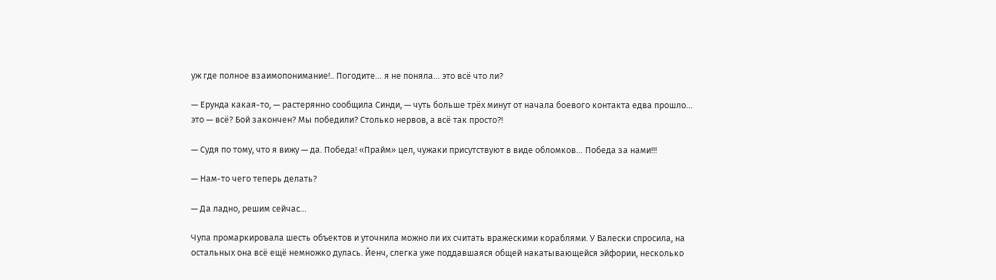уж где полное взаимопонимание!.. Погодите… я не поняла… это всё что ли?

— Ерунда какая-то, — растерянно сообщила Синди, — чуть больше трёх минут от начала боевого контакта едва прошло… это — всё? Бой закончен? Мы победили? Столько нервов, а всё так просто?!

— Судя по тому, что я вижу — да. Победа! «Прайм» цел, чужаки присутствуют в виде обломков… Победа за нами!!!

— Нам-то чего теперь делать?

— Да ладно, решим сейчас…

Чупа промаркировала шесть объектов и уточнила можно ли их считать вражескими кораблями. У Валески спросила, на остальных она всё ещё немножко дулась. Йенч, слегка уже поддавшаяся общей накатывающейся эйфории, несколько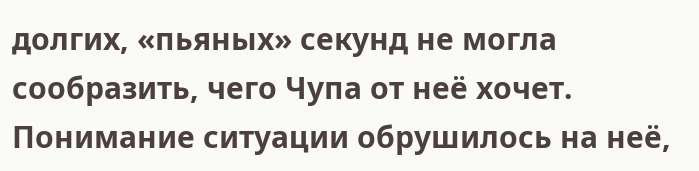долгих, «пьяных» секунд не могла сообразить, чего Чупа от неё хочет. Понимание ситуации обрушилось на неё,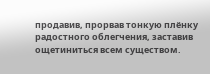продавив, прорвав тонкую плёнку радостного облегчения, заставив ощетиниться всем существом.